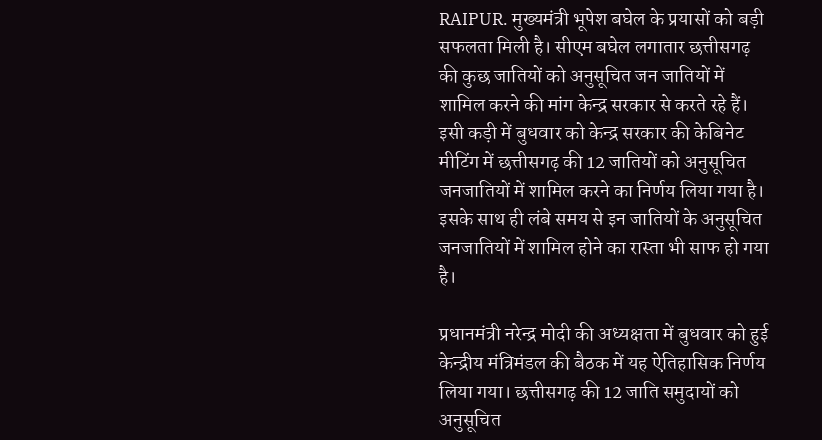RAIPUR. मुख्यमंत्री भूपेश बघेल के प्रयासों को बड़ी सफलता मिली है। सीएम बघेल लगातार छत्तीसगढ़ की कुछ जातियों को अनुसूचित जन जातियों में शामिल करने की मांग केन्द्र सरकार से करते रहे हैं। इसी कड़ी में बुधवार को केन्द्र सरकार की केबिनेट मीटिंग में छत्तीसगढ़ की 12 जातियों को अनुसूचित जनजातियों में शामिल करने का निर्णय लिया गया है। इसके साथ ही लंबे समय से इन जातियों के अनुसूचित जनजातियों में शामिल होने का रास्ता भी साफ हो गया है।

प्रधानमंत्री नरेन्द्र मोदी की अध्यक्षता में बुधवार को हुई केन्द्रीय मंत्रिमंडल की बैठक में यह ऐतिहासिक निर्णय लिया गया। छत्तीसगढ़ की 12 जाति समुदायों को अनुसूचित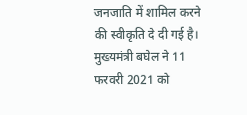जनजाति में शामिल करने की स्वीकृति दे दी गई है। मुख्यमंत्री बघेल ने 11 फरवरी 2021 को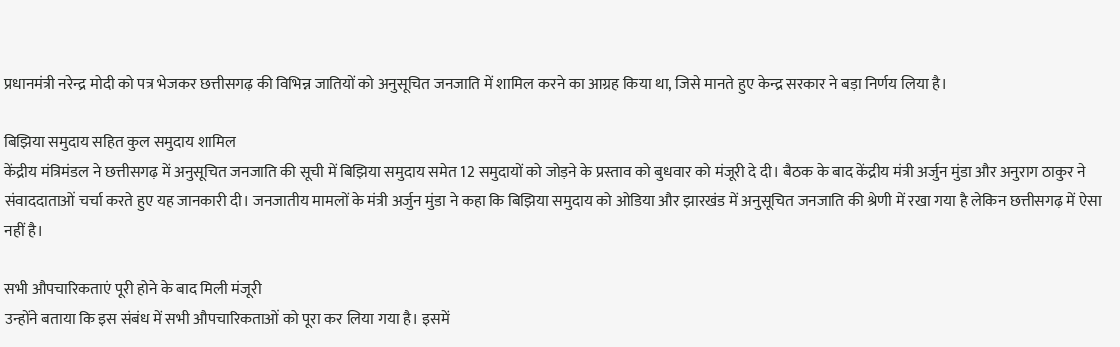प्रधानमंत्री नरेन्द्र मोदी को पत्र भेजकर छत्तीसगढ़ की विभिन्न जातियों को अनुसूचित जनजाति में शामिल करने का आग्रह किया था, जिसे मानते हुए केन्द्र सरकार ने बड़ा निर्णय लिया है।

बिझिया समुदाय सहित कुल समुदाय शामिल
केंद्रीय मंत्रिमंडल ने छत्तीसगढ़ में अनुसूचित जनजाति की सूची में बिझिया समुदाय समेत 12 समुदायों को जोड़ने के प्रस्ताव को बुधवार को मंजूरी दे दी। बैठक के बाद केंद्रीय मंत्री अर्जुन मुंडा और अनुराग ठाकुर ने संवाददाताओं चर्चा करते हुए यह जानकारी दी। जनजातीय मामलों के मंत्री अर्जुन मुंडा ने कहा कि बिझिया समुदाय को ओडिया और झारखंड में अनुसूचित जनजाति की श्रेणी में रखा गया है लेकिन छत्तीसगढ़ में ऐसा नहीं है।

सभी औपचारिकताएं पूरी होने के बाद मिली मंजूरी
उन्होंने बताया कि इस संबंध में सभी औपचारिकताओं को पूरा कर लिया गया है। इसमें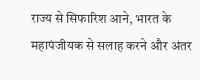राज्य से सिफारिश आने, भारत के महापंजीयक से सलाह करने और अंतर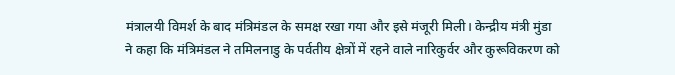मंत्रालयी विमर्श के बाद मंत्रिमंडल के समक्ष रखा गया और इसे मंजूरी मिली। केन्द्रीय मंत्री मुंडा ने कहा कि मंत्रिमंडल ने तमिलनाडु के पर्वतीय क्षेत्रों में रहने वाले नारिकुर्वर और कुरूविकरण को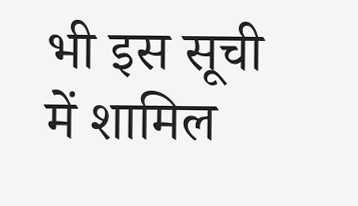भी इस सूची में शामिल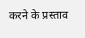करने के प्रस्ताव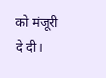को मंजूरी दे दी।